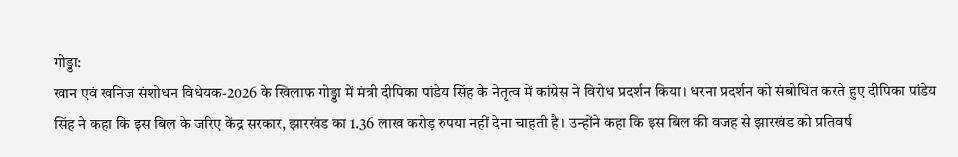गोड्डा:
खान एवं खनिज संशोधन विधेयक-2026 के खिलाफ गोड्डा में मंत्री दीपिका पांडेय सिंह के नेतृत्व में कांग्रेस ने विरोध प्रदर्शन किया। धरना प्रदर्शन को संबोधित करते हुए दीपिका पांडेय सिंह ने कहा कि इस बिल के जरिए केंद्र सरकार, झारखंड का 1.36 लाख करोड़ रुपया नहीं देना चाहती है। उन्होंने कहा कि इस बिल की वजह से झारखंड को प्रतिवर्ष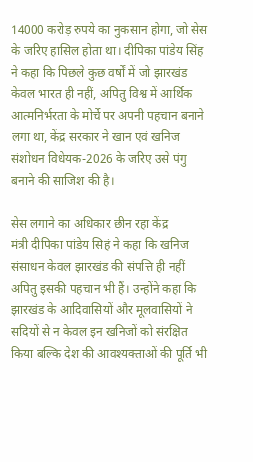14000 करोड़ रुपये का नुकसान होगा, जो सेस के जरिए हासिल होता था। दीपिका पांडेय सिंह ने कहा कि पिछले कुछ वर्षों में जो झारखंड केवल भारत ही नहीं, अपितु विश्व में आर्थिक आत्मनिर्भरता के मोर्चे पर अपनी पहचान बनाने लगा था, केंद्र सरकार ने खान एवं खनिज संशोधन विधेयक-2026 के जरिए उसे पंगु बनाने की साजिश की है।

सेस लगाने का अधिकार छीन रहा केंद्र
मंत्री दीपिका पांडेय सिहं ने कहा कि खनिज संसाधन केवल झारखंड की संपत्ति ही नहीं अपितु इसकी पहचान भी हैं। उन्होंने कहा कि झारखंड के आदिवासियों और मूलवासियों ने सदियों से न केवल इन खनिजों को संरक्षित किया बल्कि देश की आवश्यक्ताओं की पूर्ति भी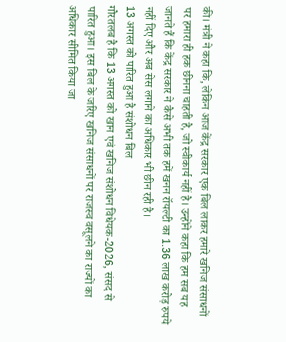की। मंत्री ने कहा कि, लेकिन आज केंद्र सरकार एक बिल लाकर हमारे खनिज संसाधनों पर हमारा ही हक छीनना चाहती है, जो स्वीकार्य नहीं है। उन्होंने कहा कि हम सब यह जानते हैं कि केंद्र सरकार ने कैसे अभी तक हमें खनन रॉयल्टी का 1.36 लाख करोड़ रुपये नहीं दिए और अब सेस लगाने का अधिकार भी छीन रही है।
13 अगस्त को पारित हुआ है संशोधन बिल
गौरतलब है कि 13 अगस्त को खान एवं खनिज संशोधन विधेयक-2026, संसद से पारित हुआ। इस बिल के जरिए खनिज संसाधनों पर राजस्व वसूलने का राज्यों का अधिकार सीमित किया जा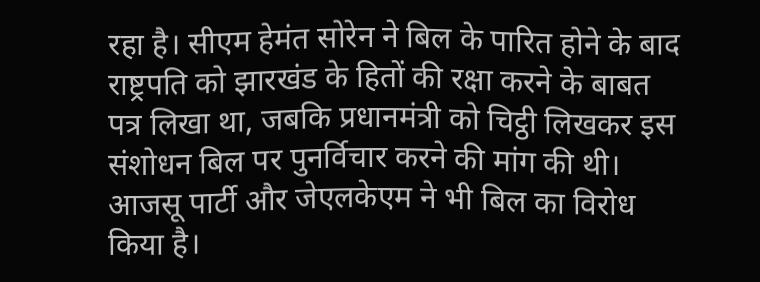रहा है। सीएम हेमंत सोरेन ने बिल के पारित होने के बाद राष्ट्रपति को झारखंड के हितों की रक्षा करने के बाबत पत्र लिखा था, जबकि प्रधानमंत्री को चिट्ठी लिखकर इस संशोधन बिल पर पुनर्विचार करने की मांग की थी। आजसू पार्टी और जेएलकेएम ने भी बिल का विरोध किया है।